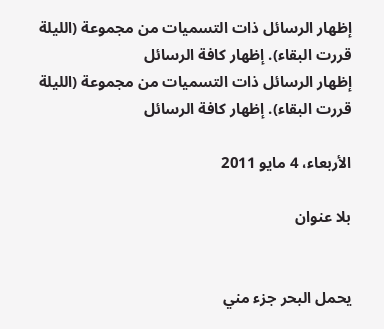إظهار الرسائل ذات التسميات من مجموعة (الليلة قررت البقاء). إظهار كافة الرسائل
إظهار الرسائل ذات التسميات من مجموعة (الليلة قررت البقاء). إظهار كافة الرسائل

الأربعاء، 4 مايو 2011

بلا عنوان


يحمل البحر جزء مني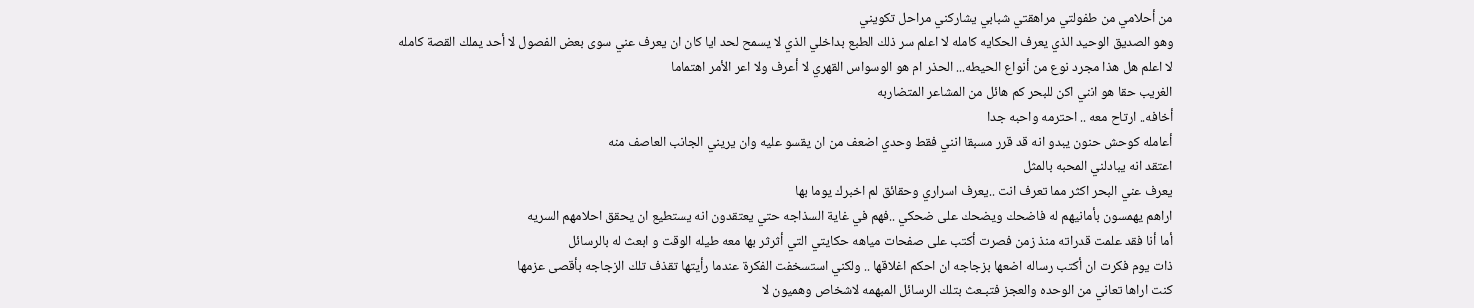من أحلامي من طفولتي مراهقتي شبابي يشاركني مراحل تكويني
وهو الصديق الوحيد الذي يعرف الحكايه كامله لا اعلم سر ذلك الطبع بداخلي الذي لا يسمح لحد ايا كان ان يعرف عني سوى بعض الفصول لا أحد يملك القصة كامله
لا اعلم هل هذا مجرد نوع من أنواع الحيطه... الحذر ام هو الوسواس القهري لا أعرف ولا اعر الأمر اهتماما
الغريب حقا هو انني اكن للبحر كم هائل من المشاعر المتضاربه
أخافه.. ارتاح معه .. احترمه واحبه جدا
أعامله كوحش حنون يبدو انه قد قرر مسبقا انني فقط وحدي اضعف من ان يقسو عليه وان يريني الجانب العاصف منه
اعتقد انه يبادلني المحبه بالمثل
يعرف عني البحر اكثر مما تعرف انت ..يعرف اسراري وحقائق لم اخبرك يوما بها
اراهم يهمسون بأمانيهم له فاضحك ويضحك على ضحكي ..فهم في غاية السذاجه حتي يعتقدون انه يستطيع ان يحقق احلامهم السريه
أما أنا فقد علمت قدراته منذ زمن فصرت أكتب على صفحات مياهه حكايتي التي أثرثر بها معه طيله الوقت و ابعث له بالرسائل
ذات يوم فكرت ان أكتب رساله اضعها بزجاجه ان احكم اغلاقها .. ولكني استسخفت الفكرة عندما رأيتها تقذف تلك الزجاجه بأقصى عزمها
كنت اراها تعاني من الوحده والعجز فتبـعث بتلك الرسائل المبهمه لاشخاص وهميون لا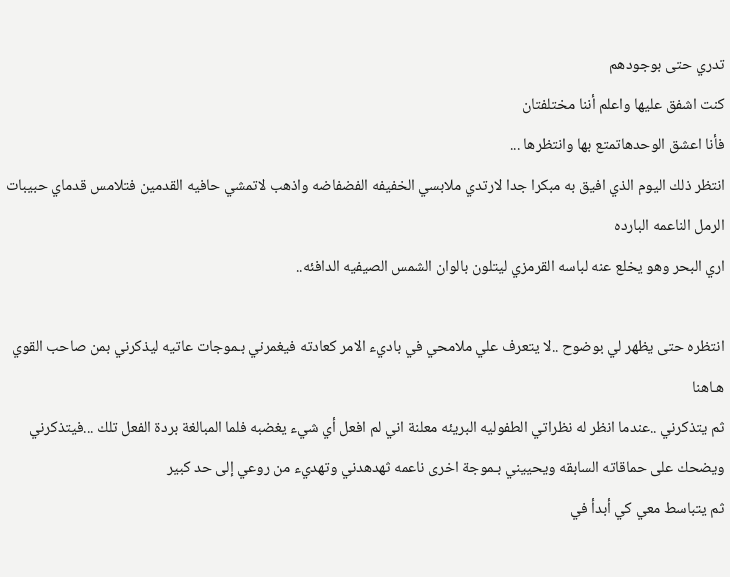تدري حتى بوجودهم
كنت اشفق عليها واعلم أننا مختلفتان
فأنا اعشق الوحدهاتمتع بها وانتظرها ...
انتظر ذلك اليوم الذي افيق به مبكرا جدا لارتدي ملابسي الخفيفه الفضفاضه واذهب لاتمشي حافيه القدمين فتلامس قدماي حبيبات الرمل الناعمه البارده
اري البحر وهو يخلع عنه لباسه القرمزي ليتلون بالوان الشمس الصيفيه الدافئه..

انتظره حتى يظهر لي بوضوح ..لا يتعرف علي ملامحي في باديء الامر كعادته فيغمرني بـموجات عاتيه ليذكرني بمن صاحب القوي هـاهنا
ثم يتذكرني ..عندما انظر له نظراتي الطفوليه البريئه معلنة اني لم افعل أي شيء يغضبه فلما المبالغة بردة الفعل تلك ...فيتذكرني ويضحك على حماقاته السابقه ويحييني بـموجة اخرى ناعمه ثهدهدني وتهديء من روعي إلى حد كبير
ثم يتباسط معي كي أبدأ في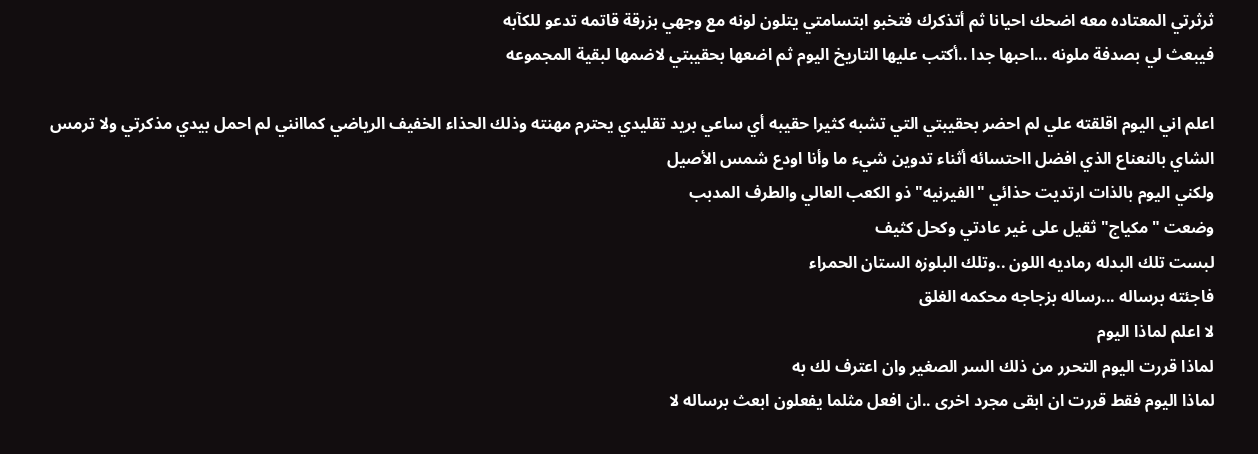ثرثرتي المعتاده معه اضحك احيانا ثم أتذكرك فتخبو ابتسامتي يتلون لونه مع وجهي بزرقة قاتمه تدعو للكآبه
فيبعث لي بصدفة ملونه ...احبها جدا ..أكتب عليها التاريخ اليوم ثم اضعها بحقيبتي لاضمها لبقية المجموعه

اعلم اني اليوم اقلقته علي لم احضر بحقيبتي التي تشبه كثيرا حقيبه أي ساعي بريد تقليدي يحترم مهنته وذلك الحذاء الخفيف الرياضي كماانني لم احمل بيدي مذكرتي ولا ترمس الشاي بالنعناع الذي افضل ااحتسائه أثناء تدوين شيء ما وأنا اودع شمس الأصيل
ولكني اليوم بالذات ارتديت حذائي "الفيرنيه" ذو الكعب العالي والطرف المدبب
وضعت "مكياج" ثقيل على غير عادتي وكحل كثيف
لبست تلك البدله رماديه اللون ..وتلك البلوزه الستان الحمراء
فاجئته برساله ...رساله بزجاجه محكمه الغلق
لا اعلم لماذا اليوم
لماذا قررت اليوم التحرر من ذلك السر الصغير وان اعترف لك به
لماذا اليوم فقط قررت ان ابقى مجرد اخرى ..ان افعل مثلما يفعلون ابعث برساله لا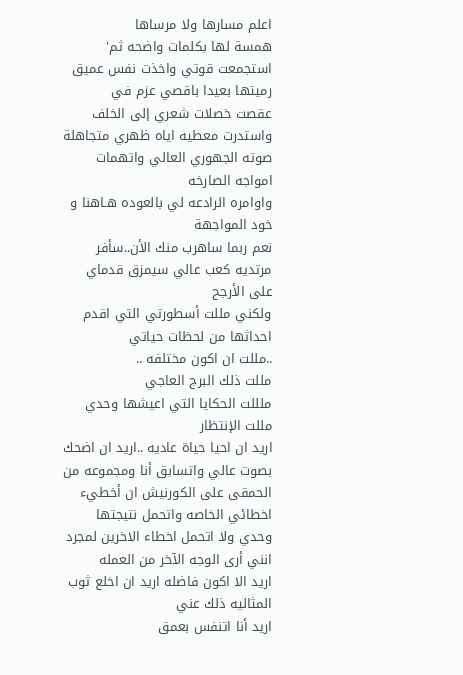اعلم مسارها ولا مرساها
همسة لها بكلمات واضحه ثم' استجمعت قوتي واخذت نفس عميق رميتها بعيدا باقصي عزم في
عقصت خصلات شعري إلى الخلف
واستدرت معطيه اياه ظهري متجاهلة صوته الجهوري العالي واتهمات امواجه الصارخه
واوامره الرادعه لي بالعوده هـاهنا و خود المواجهة
نعم ربما ساهرب منك الأن..سأفر مرتديه كعب عالي سيمزق قدماي على الأرجح
ولكني مللت أسطورتي التي اقدم احداثها من لحظات حياتي
..مللت ان اكون مختلفه ..
مللت ذلك البرج العاجي
ملللت الحكايا التي اعيشها وحدي
مللت الإنتظار
اريد ان احيا حياة عاديه ..اريد ان اضحك بصوت عالي واتسابق أنا ومجموعه من الحمقى على الكورنيش ان أخطيء اخطائي الخاصه واتحمل نتيجتها وحدي ولا اتحمل اخطاء الاخرين لمجرد انني أرى الوجه الآخر من العمله
اريد الا اكون فاضله اريد ان اخلع ثوب المثاليه ذلك عني
اريد أنا اتنفس بعمق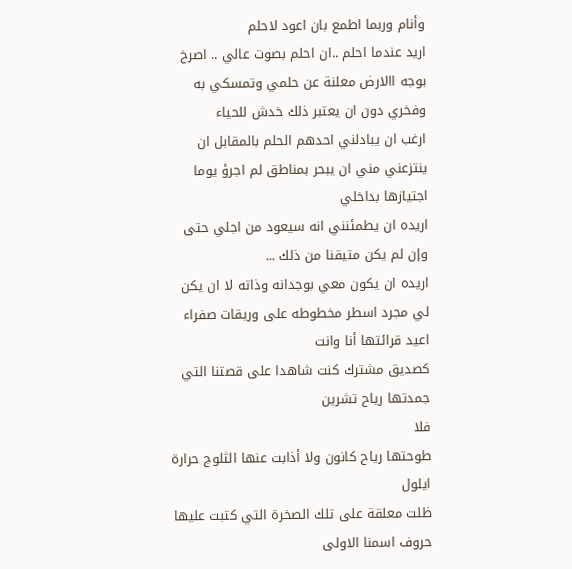وأنام وربما اطمع بان اعود لاحلم
اريد عندما احلم ..ان احلم بصوت عالي .. اصرخ بوجه االارض معلنة عن حلمي وتمسكي به وفخري دون ان يعتبر ذلك خدش للحياء
ارغب ان يبادلني احدهم الحلم بالمقابل ان ينتزعني مني ان يبحر بمناطق لم اجرؤ يوما اجتيازها بداخلي
اريده ان يطمئنني انه سيعود من اجلي حتى وإن لم يكن متيقنا من ذلك ...
اريده ان يكون معي بوجدانه وذاته لا ان يكن لي مجرد اسطر مخطوطه على وريقات صفراء اعيد قرائتها أنا وانت
كصديق مشترك كنت شاهدا على قصتنا التي جمدتها رياح تشرين
فلا
طوحتها رياح كانون ولا أذابت عنها الثلوج حرارة ايلول
ظلت معلقة على تلك الصخرة التي كتبت عليها حروف اسمنا الاولى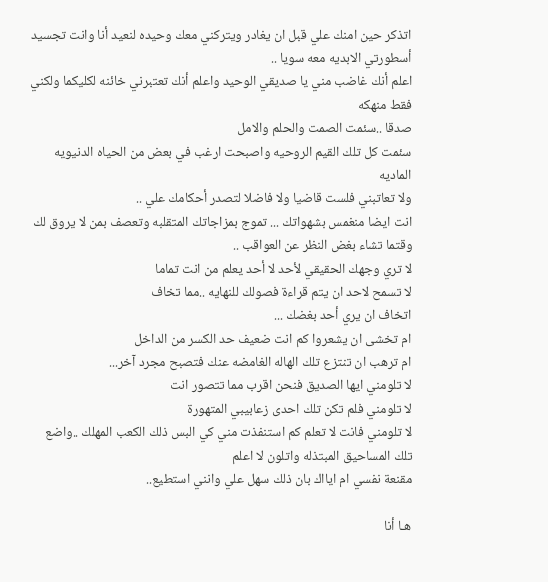اتذكر حين امنك علي قبل ان يغادر ويتركني معك وحيده لنعيد أنا وانت تجسيد أسطورتي الابديه معه سويا ..
اعلم أنك غاضب مني يا صديقي الوحيد واعلم أنك تعتبرني خائنه لكليكما ولكني فقط منهكه
صدقا ..سئمت الصمت والحلم والامل
سئمت كل تلك القيم الروحيه واصبحت ارغب في بعض من الحياه الدنيويه الماديه
ولا تعاتبني فلست قاضيا ولا فاضلا لتصدر أحكامك علي ..
انت ايضا منغمس بشهواتك ... تموج بمزاجاتك المتقلبه وتعصف بمن لا يروق لك وقتما تشاء بغض النظر عن العواقب ..
لا تري وجهك الحقيقي لأحد لا أحد يعلم من انت تماما
لا تسمح لاحد ان يتم قراءة فصولك للنهايه ..مما تخاف
اتخاف ان يري أحد بغضك ...
ام تخشى ان يشعروا كم انت ضعيف حد الكسر من الداخل
ام ترهب ان تنتزع تلك الهاله الغامضه عنك فتصبح مجرد آخر...
لا تلومني ايها الصديق فنحن اقرب مما تتصور انت
لا تلومني فلم تكن تلك احدى زعابيبي المتهورة
لا تلومني فانت لا تعلم كم استنفذت مني كي البس ذلك الكعب المهلك ..واضع تلك المساحيق المبتذله واتلون لا اعلم
مقنعة نفسي ام ايااك بان ذلك سهل علي وانني استطيع..

هـا أنا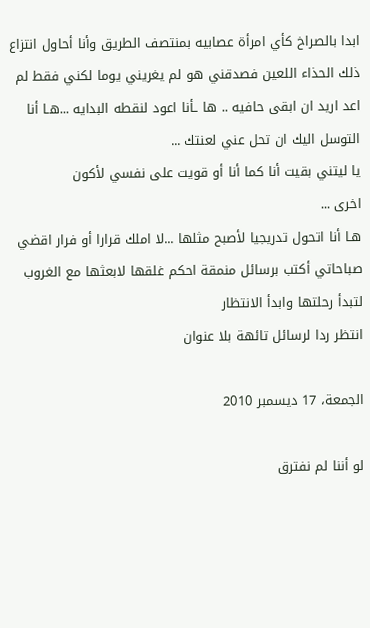ابدا بالصراخ كأي امرأة عصابيه بمنتصف الطريق وأنا أحاول انتزاع ذلك الحذاء اللعين فصدقني هو لم يغريني يوما لكني فقط لم اعد اريد ان ابقى حافيه .. ها ـأنا اعود لنقطه البدايه ...هـا أنا التوسل اليك ان تحل عني لعنتك ...
يا ليتني بقيت أنا كما أنا أو قويت على نفسي لأكون
اخرى ...
هـا أنا اتحول تدريجيا لأصبح مثلها ...لا املك قرارا أو فرار اقضي صباحاتي أكتب برسائل منمقة احكم غلقها لابعثها مع الغروب لتبدأ رحلتها وابدأ الانتظار
انتظر ردا لرسائل تائهة بلا عنوان

الجمعة، 17 ديسمبر 2010

لو أننا لم نفترق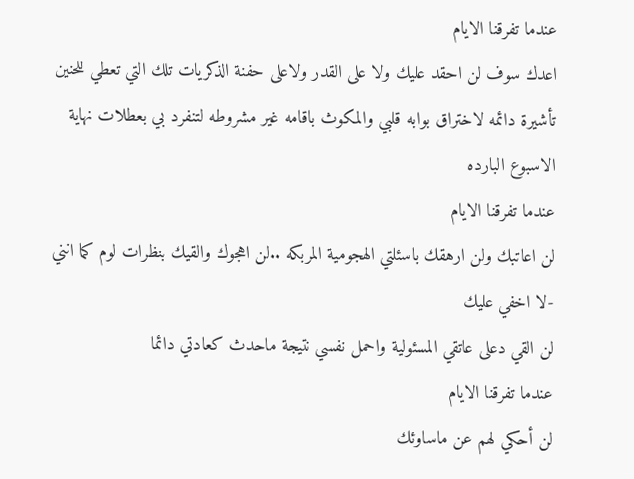عندما تفرقنا الايام
اعدك سوف لن احقد عليك ولا على القدر ولاعلى حفنة الذكريات تلك التي تعطي للحنين تأشيرة دائمه لاختراق بوابه قلبي والمكوث باقامه غير مشروطه لتنفرد بي بعطلات نهاية الاسبوع البارده
عندما تفرقنا الايام
لن اعاتبك ولن ارهقك باسئلتي الهجومية المربكه ..لن اهجوك والقيك بنظرات لوم كما انني -لا اخفي عليك
لن القي دعلى عاتقي المسئولية واحمل نفسي نتيجة ماحدث كعادتي دائما
عندما تفرقنا الايام
لن أحكي لهم عن ماساوئك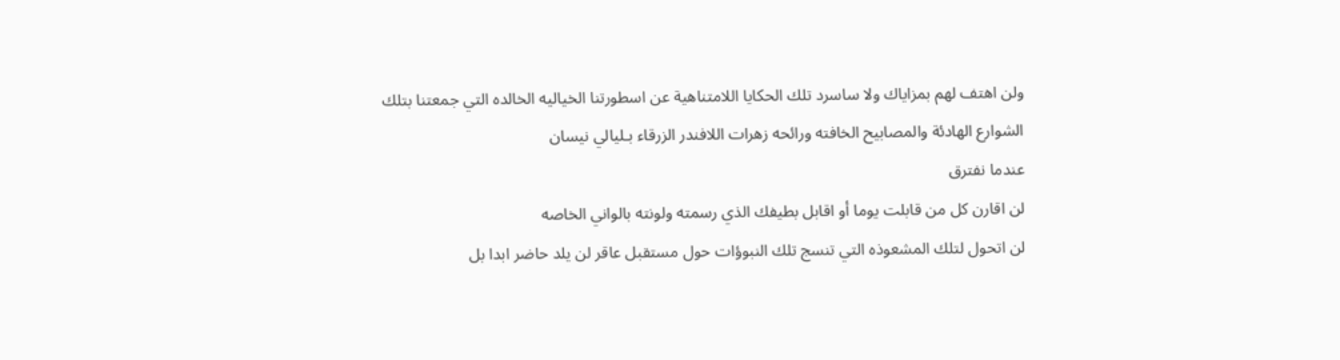ولن اهتف لهم بمزاياك ولا ساسرد تلك الحكايا اللامتناهية عن اسطورتنا الخياليه الخالده التي جمعتنا بتلك
الشوارع الهادئة والمصابيح الخافته ورائحه زهرات اللافندر الزرقاء بـليالي نيسان
عندما نفترق
لن اقارن كل من قابلت يوما أو اقابل بطيفك الذي رسمته ولونته بالواني الخاصه
لن اتحول لتلك المشعوذه التي تنسج تلك النبوؤات حول مستقبل عاقر لن يلد حاضر ابدا بل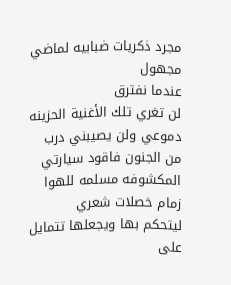مجرد ذكريات ضبابيه لماضي مجهول
عندما نفترق
لن تغري تلك الأغنية الحزينه دموعي ولن يصيبني درب من الجنون فاقود سيارتي المكشوفه مسلمه للهوا زمام خصلات شعري
ليتحكم بها ويجعلها تتمايل على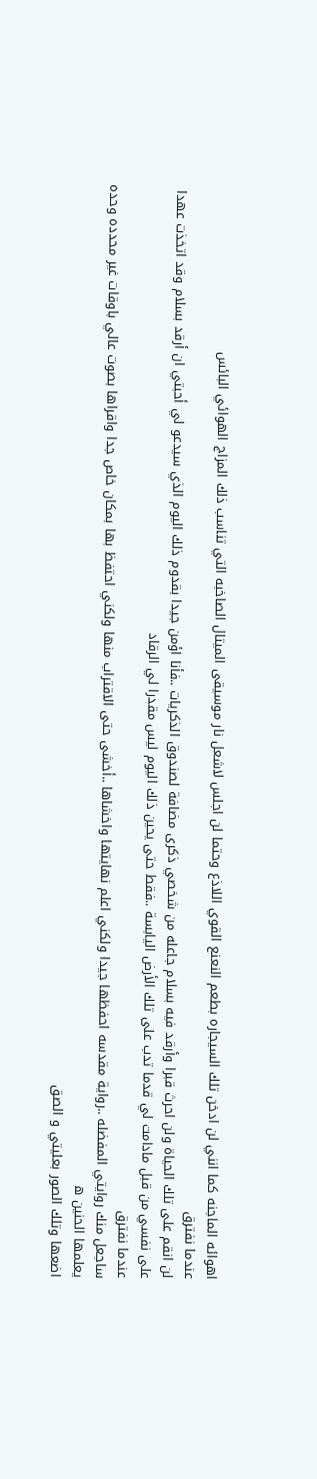اهوائه الماجنه كما انني لن ادخن تلك السيجاره بطعم النعنع القوي اللاذع وحتما لن اجلس لاشعل نار موسيقى الميتال الصاخبه التي تناسب ذلك المزاج الهوائي البائس
عندما نفترق
لن انقم على تلك الحياة ولن احرث قبرا وأرقد فيه بسلام جاعله من شخصي ذكرى مضافة لصندوق الذكريات ..فأنا اؤمن جيدا بقدوم ذلك اليوم الذي سيدعو لي أحبتي ان أرقد بسلام وقد اتخذت عهدا على نفسي من قبل مادامت لي قدما تدب على تلك الأرض اليابسة ..فقط حتى يحين ذلك اليوم ليس مقدرا لي الرقاد
عندما نفترق
ساجعل منك روايتي المفضله ..رواية مقدسه احفظها جيدا ولكني اعلم نهايتها واخشاها ..أخشى حتى الاقتراب منها ولكني احتفظ بها بمكان خاص جدا واقراها بصوت عالي باوقات غير محدده وحده يعلمها الحنين ه
اضعها وتلك الصور بعليتي و الصق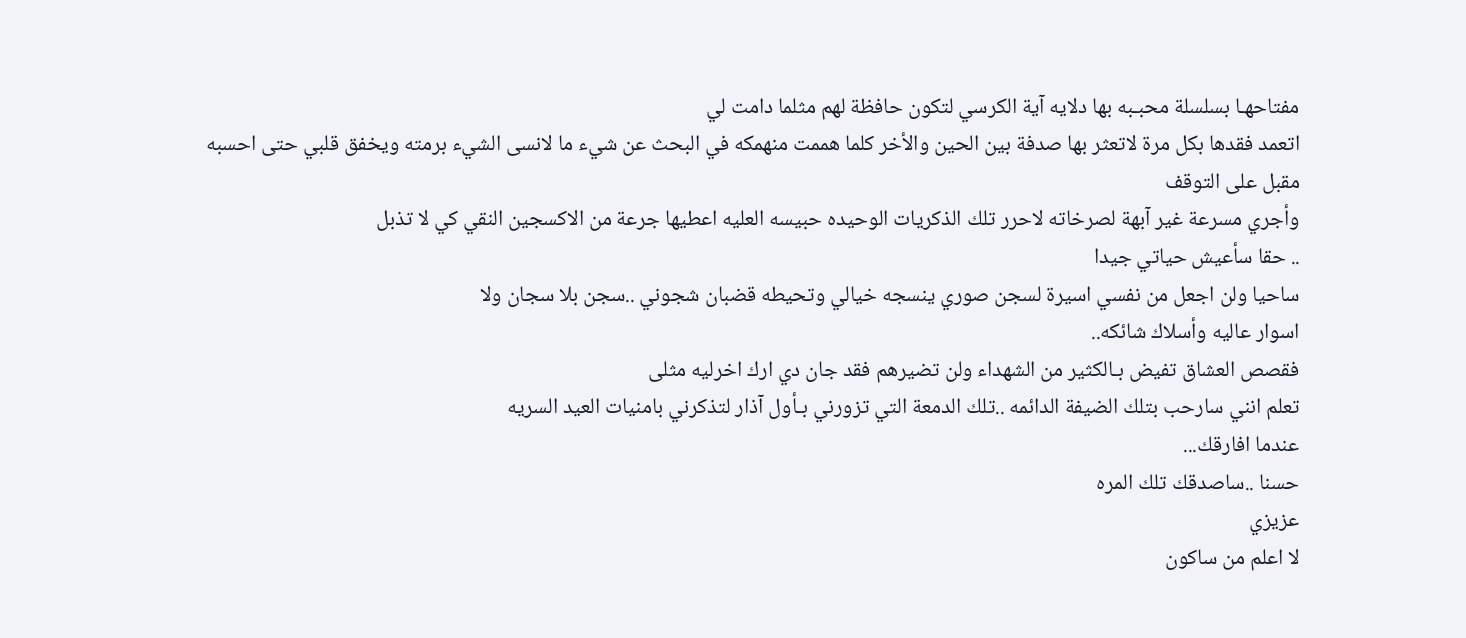مفتاحهـا بسلسلة محبـبه بها دلايه آية الكرسي لتكون حافظة لهم مثلما دامت لي
اتعمد فقدها بكل مرة لاتعثر بها صدفة بين الحين والأخر كلما هممت منهمكه في البحث عن شيء ما لانسى الشيء برمته ويخفق قلبي حتى احسبه مقبل على التوقف
وأجري مسرعة غير آبهة لصرخاته لاحرر تلك الذكريات الوحيده حبيسه العليه اعطيها جرعة من الاكسجين النقي كي لا تذبل
.. حقا سأعيش حياتي جيدا
ساحيا ولن اجعل من نفسي اسيرة لسجن صوري ينسجه خيالي وتحيطه قضبان شجوني ..سجن بلا سجان ولا
اسوار عاليه وأسلاك شائكه..
فقصص العشاق تفيض بـالكثير من الشهداء ولن تضيرهم فقد جان دي ارك اخرليه مثلى
تعلم انني سارحب بتلك الضيفة الدائمه ..تلك الدمعة التي تزورني بـأول آذار لتذكرني بامنيات العيد السريه
عندما افارقك...
حسنا ..ساصدقك تلك المره
عزيزي
لا اعلم من ساكون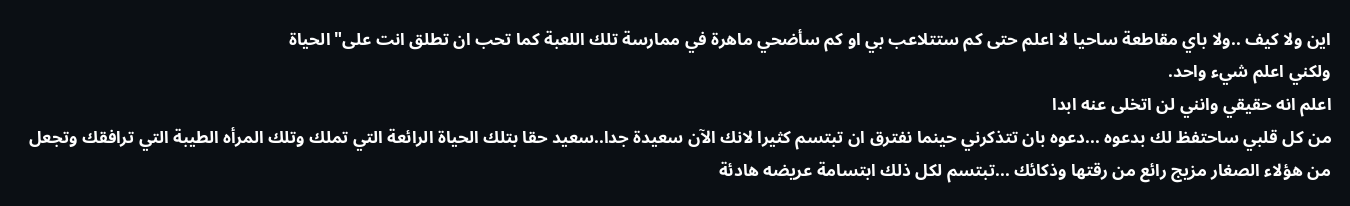اين ولا كيف ..ولا باي مقاطعة ساحيا لا اعلم حتى كم ستتلاعب بي او كم سأضحي ماهرة في ممارسة تلك اللعبة كما تحب ان تطلق انت على"الحياة
ولكني اعلم شيء واحد.
اعلم انه حقيقي وانني لن اتخلى عنه ابدا
من كل قلبي ساحتفظ لك بدعوه ...دعوه بان تتذكرني حينما نفترق ان تبتسم كثيرا لانك الآن سعيدة جدا..سعيد حقا بتلك الحياة الرائعة التي تملك وتلك المرأه الطيبة التي ترافقك وتجعل من هؤلاء الصغار مزيج رائع من رقتها وذكائك ...تبتسم لكل ذلك ابتسامة عريضه هادئة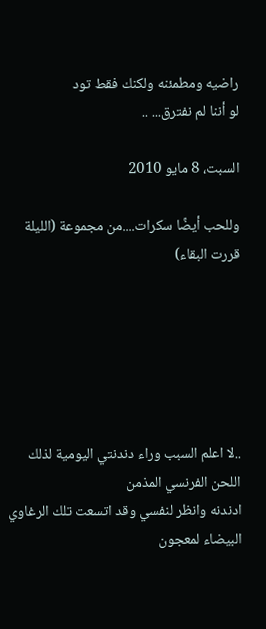راضيه ومطمئنه ولكنك فقط تود
لو أننا لم نفترق... ..

السبت، 8 مايو 2010

وللحب أيضًا سكرات....من مجموعة (الليلة قررت البقاء)






..لا اعلم السبب وراء دندنتي اليومية لذلك اللحن الفرنسي المذمن
ادندنه وانظر لنفسي وقد اتسعت تلك الرغاوي البيضاء لمعجون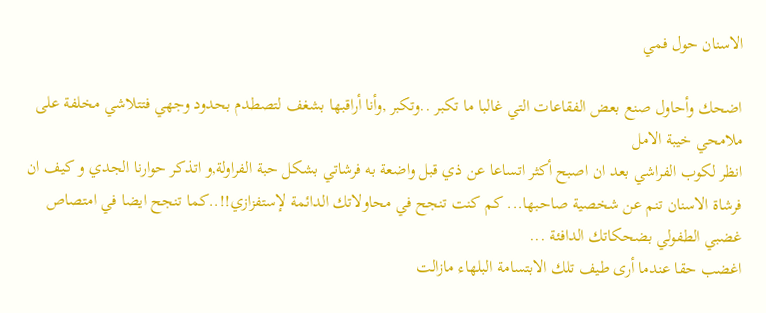الاسنان حول فمي

اضحك وأحاول صنع بعض الفقاعات التي غالبا ما تكبر ..وتكبر ,وأنا أراقبها بشغف لتصطدم بحدود وجهي فتتلاشي مخلفة على ملامحي خيبة الامل
انظر لكوب الفراشي بعد ان اصبح أكثر اتساعا عن ذي قبل واضعة به فرشاتي بشكل حبة الفراولة,و اتذكر حوارنا الجدي و كيف ان فرشاة الاسنان تنم عن شخصية صاحبها... كم كنت تنجح في محاولاتك الدائمة لإستفزازي!!..كما تنجح ايضا في امتصاص غضبي الطفولي بضحكاتك الدافئة ...
اغضب حقا عندما أرى طيف تلك الابتسامة البلهاء مازالت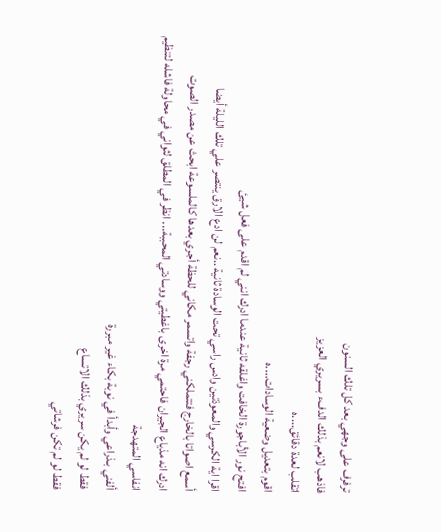ترفرف على وجهي بعد كل تلك السنون
فاذهب لانعم بذلك الدفء بسريري العزيز
اتقلب لعدة دقائق....ه
اقوم بتعديل وضعية الوسادات....ه
افتح نور الأباجورة الخافت واغلقه ثانية عندما ادرك انني لم اقدم على فعل شيئ
اقرا اية الكرسي والمعوذتين وادس راسي تحت الوسادة ثانية ..نعم لن ادع الارق ينتصر علي تلك الليلة أيضا
أسمع اصواتا بالخارج فتتملكني رجفة واتسمر مكاني للحظة أجري بعدها كالملسوعة ابحث عن مصدر الصوت
ادرك انه مذياع الجيران فاحتمي مرة اخرى باغطيتي ووسادتي المحببة... انظر في المطلق لثواني في محاولة فاشله لتنظيم انفاسي المتهدجة
ألفني بـذراعي وأبدأ في نوبة بكاء غير مبررة
فقط لو لم يكن سريري بذلك الاتساع
فقط لو لم تكن فرشاتي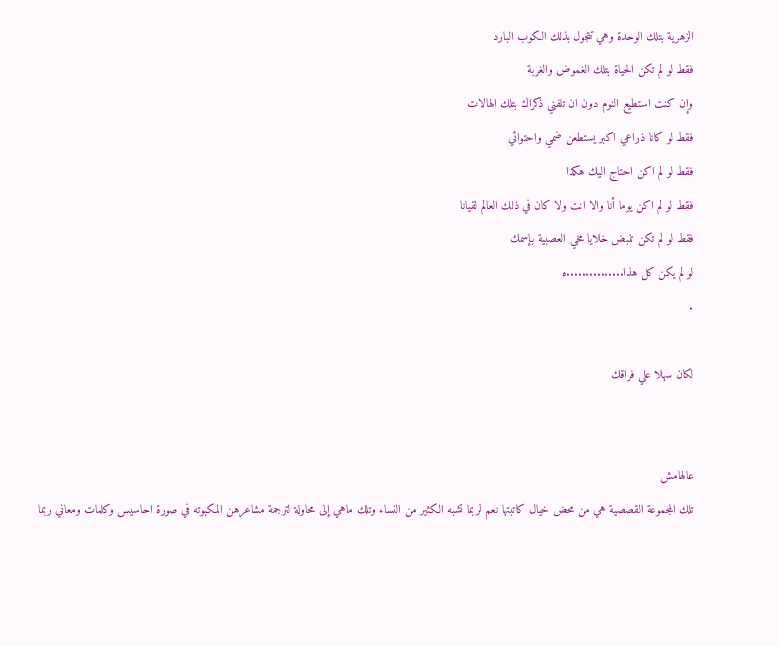الزهرية بتلك الوحدة وهي تتجول بذلك الكوب البارد
فقط لو لم تكن الحياة بتلك الغموض والغربة
وإن كنت استطيع النوم دون ان تلفني ذكراك بتلك الهالات
فقط لو كانا ذراعي اكبر يستطعن ضمي واحتوائي
فقط لو لم اكن احتاج اليك هكذا
فقط لو لم اكن يوما أنا والا انت ولا كان في ذلك العالم لقيانا
فقط لو لم تكن تنبض خلايا مخي العصبية بإسمك
لو لم يكن كل هذا...............ه
.

لكان سهلا علي فراقك


عالهامش
تلك المجموعة القصصية هي من محض خيال كاتبتها نعم لربما تشبه الكثير من النساء وتلك ماهي إلى محاولة لترجمة مشاعرهن المكبوته في صورة احاسيس وكلمات ومعاني ربما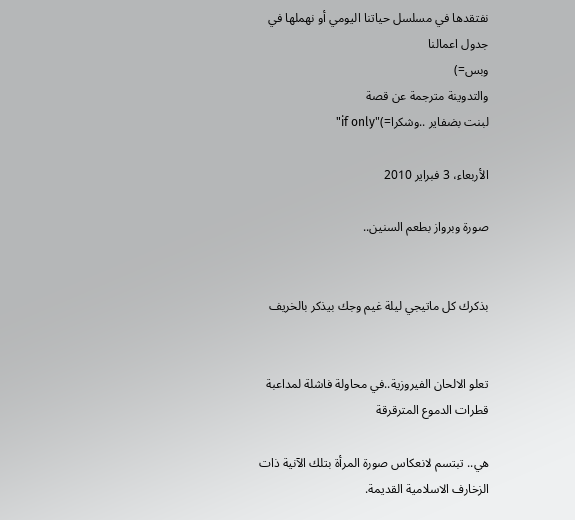نفتقدها في مسلسل حياتنا اليومي أو نهملها في جدول اعمالنا
وبس=)
والتدوينة مترجمة عن قصة
لبنت بضفاير ..وشكرا=)"if only"

الأربعاء، 3 فبراير 2010

صورة وبرواز بطعم السنين..


بذكرك كل ماتيجي ليلة غيم وجك بيذكر بالخريف


تعلو الالحان الفيروزية..في محاولة فاشلة لمداعبة قطرات الدموع المترقرقة

هي.. تبتسم لانعكاس صورة المرأة بتلك الآنية ذات الزخارف الاسلامية القديمة.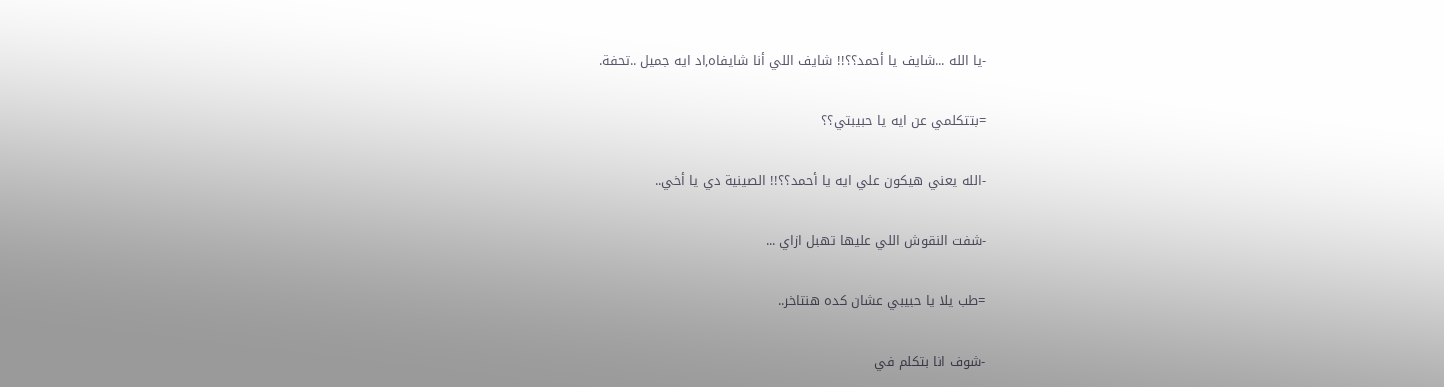-يا الله ...شايف يا أحمد؟؟!! شايف اللي أنا شايفاه,اد ايه جميل ..تحفة.

=بتتكلمي عن ايه يا حبيبتي؟؟

-الله يعني هيكون علي ايه يا أحمد؟؟!! الصينية دي يا أخي..

-شفت النقوش اللي عليها تهبل ازاي ...

=طب يلا يا حبيبي عشان كده هنتاخر..

-شوف انا بتكلم في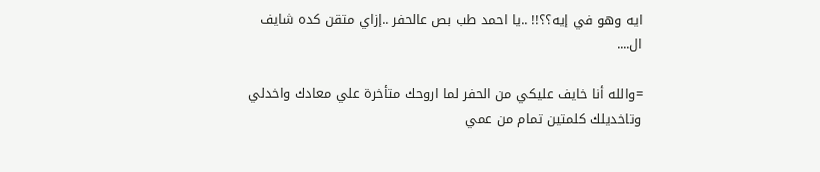ايه وهو في إيه؟؟!! ..يا احمد طب بص عالحفر ..إزاي متقن كده شايف ال....

=والله أنا خايف عليكي من الحفر لما اروحك متأخرة علي معادك واخدلي وتاخديلك كلمتين تمام من عمي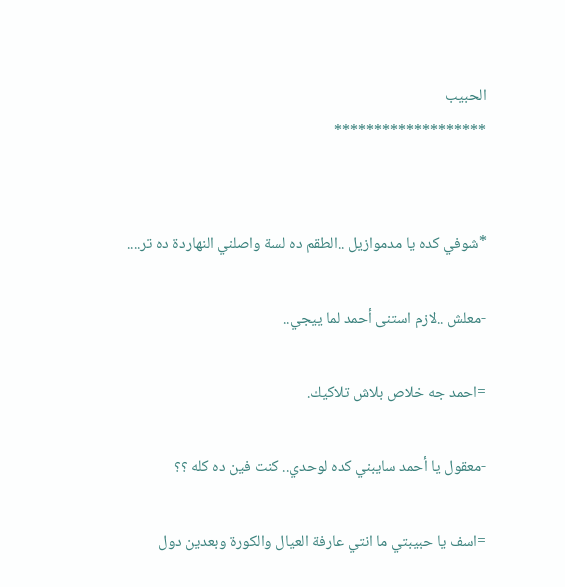الحبيب
*******************


*شوفي كده يا مدموازيل ..الطقم ده لسة واصلني النهاردة ده تر....

-معلش ..لازم استنى أحمد لما ييجي..

=احمد جه خلاص بلاش تلاكيك.

-معقول يا أحمد سايبني كده لوحدي.. كنت فين ده كله ؟؟

=اسف يا حبيبتي ما انتي عارفة العيال والكورة وبعدين دول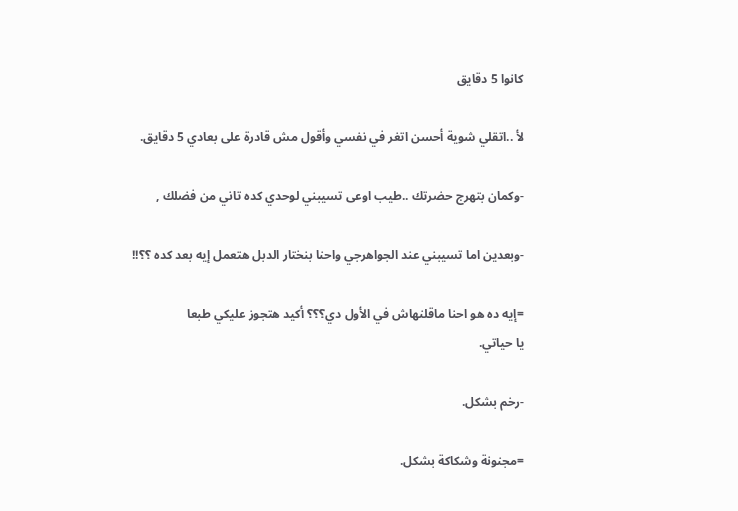كانوا 5 دقايق

لأ ..اتقلي شوية أحسن اتغر في نفسي وأقول مش قادرة على بعادي 5 دقايق.

-وكمان بتهرج حضرتك ..طيب اوعى تسيبني لوحدي كده تاني من فضلك ,

-وبعدين اما تسيبني عند الجواهرجي واحنا بنختار الدبل هتعمل إيه بعد كده ؟؟!!

=إيه ده هو احنا ماقلنهاش في الأول دي؟؟؟ أكيد هتجوز عليكي طبعا
يا حياتي.

-رخم بشكل.

=مجنونة وشكاكة بشكل.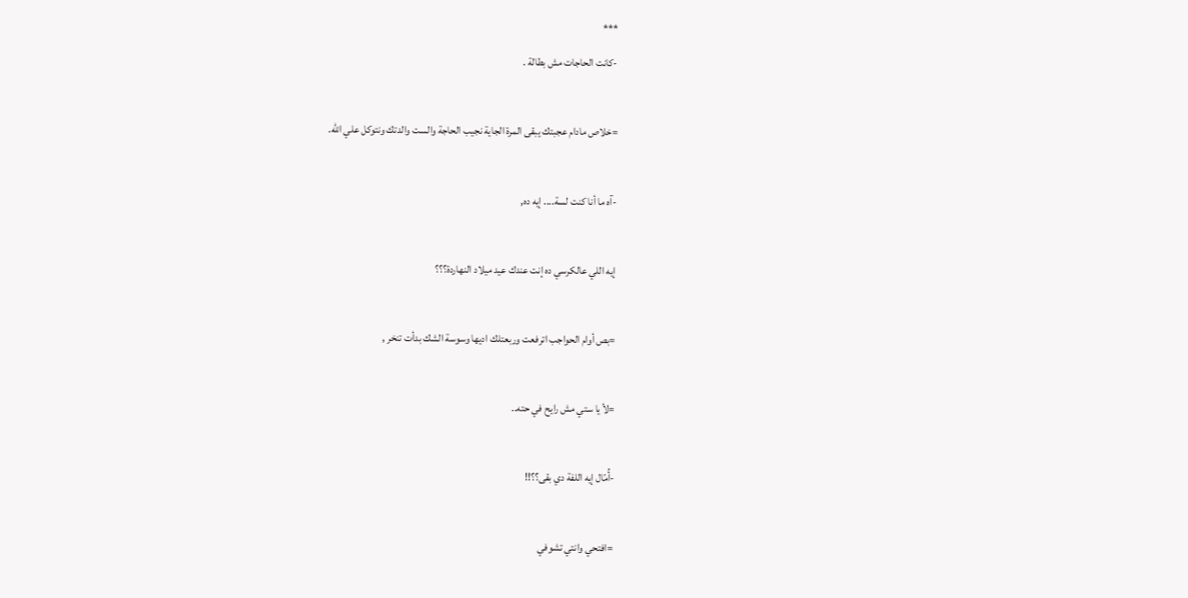***
-كانت الحاجات مش بطالة .

=خلاص مادام عجبتك يبقى المرة الجاية نجيب الحاجة والست والدتك ونتوكل علي الله.

-آه ما أنا كنت لسة.... إيه ده,

إيه اللي عالكرسي ده إنت عندك عيد ميلاد النهاردة؟؟؟

=بص أوام الحواجب اترفعت وربعتلك اديها وسوسة الشك بدأت تنخر ,

=لأ يا ستي مش رايح في حته..

-أُمّال إيه اللفة دي بقى؟؟!!

=افتحي وانتي تشوفي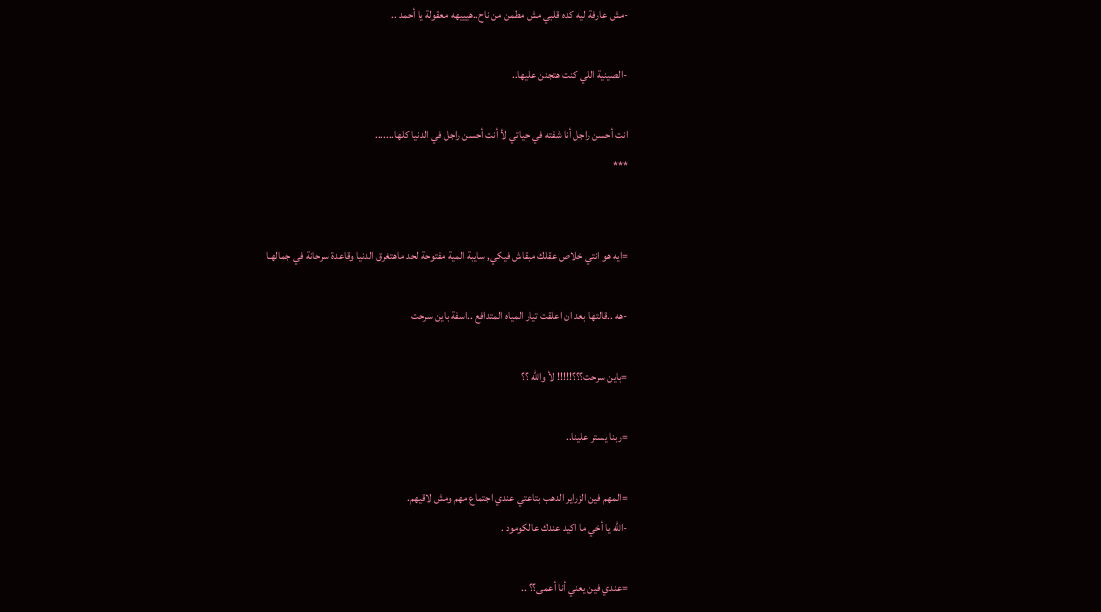-مش عارفة ليه كده قلبي مش مطمن من ناح..هيييهه معقولة يا أحمد ..

-الصينية اللي كنت هتجنن عليها..

انت أحسن راجل أنا شفته في حياتي لأ أنت أحسن راجل في الدنيا كلها.......
***


=ايه هو انتي خلاص عقلك مبقاش فيكي, سايبة المية مفتوحة لحد ماهتغرق الدنيا وقاعدة سرحانة في جمالهـا

-هه ..قالتها بعد ان اعلقت تيار المياه المتدافع ..اسفة باين سرحت

=باين سرحت؟؟؟!!!!! لأ والله ؟؟

=ربنا يستر علينا..

=المهم فين الزراير الدهب بتاعتي عندي اجتماع مهم ومش لاقيهم.
-الله يا أخي ما اكيد عندك عالكومود .

=عندي فين يعني أنا أعمى؟؟ ..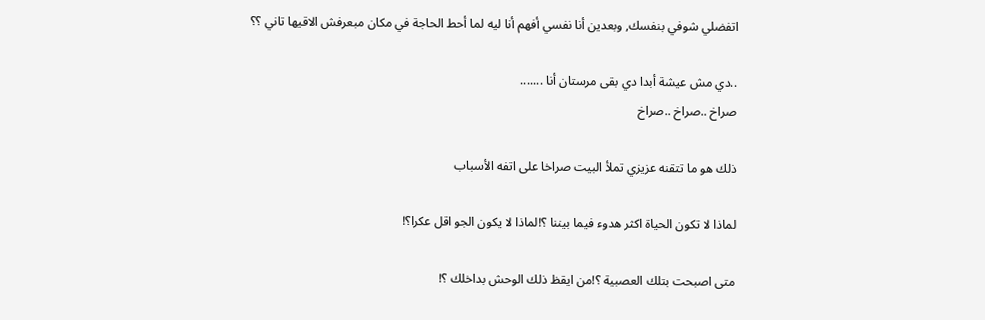اتفضلي شوفي بنفسك, وبعدين أنا نفسي أفهم أنا ليه لما أحط الحاجة في مكان مبعرفش الاقيها تاني ؟؟

..دي مش عيشة أبدا دي بقى مرستان أنا .......
صراخ ..صراخ ..صراخ

ذلك هو ما تتقنه عزيزي تملأ البيت صراخا على اتفه الأسباب

لماذا لا تكون الحياة اكثر هدوء فيما بيننا ؟!لماذا لا يكون الجو اقل عكرا؟!

متى اصبحت بتلك العصبية ؟!من ايقظ ذلك الوحش بداخلك ؟!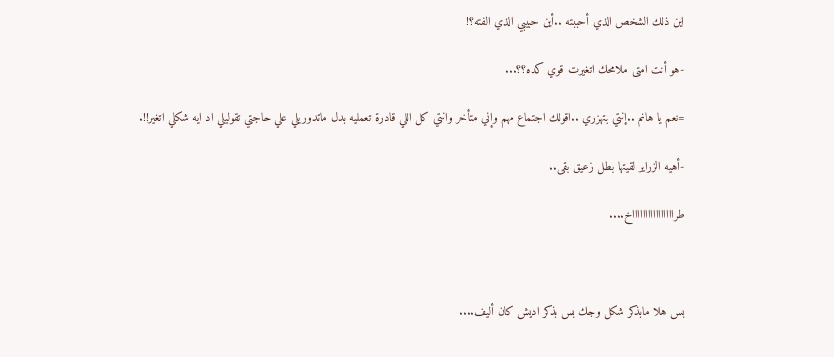اين ذلك الشخص الذي أحببته ..أين حبيبي الذي الفته؟!

-هو أنت امتى ملامحك اتغيرت قوي كده؟؟...

=نعم يا هانم ..إنتي بتهزري ..اقولك اجتماع مهم وإني متأخر وانتي كل اللي قادرة تعمليه بدل ماتدوريلي علي حاجتي تقوليلي اد ايه شكلي اتغير!!.

-أهيه الزراير لقيتها بطل زعيق بقى..

طرااااااااااااااااخ....



بس هلا مابذكر شكل وجك بس بذكر اديش كان أليف....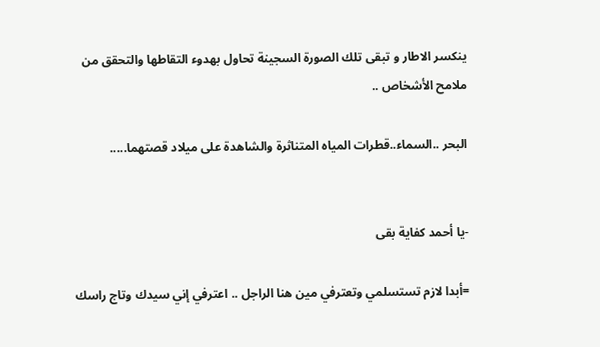ينكسر الاطار و تبقى تلك الصورة السجينة تحاول بهدوء التقاطها والتحقق من ملامح الأشخاص ..

البحر ..السماء..قطرات المياه المتناثرة والشاهدة على ميلاد قصتهما.....


-يا أحمد كفاية بقى

=أبدا لازم تستسلمي وتعترفي مين هنا الراجل .. اعترفي إني سيدك وتاج راسك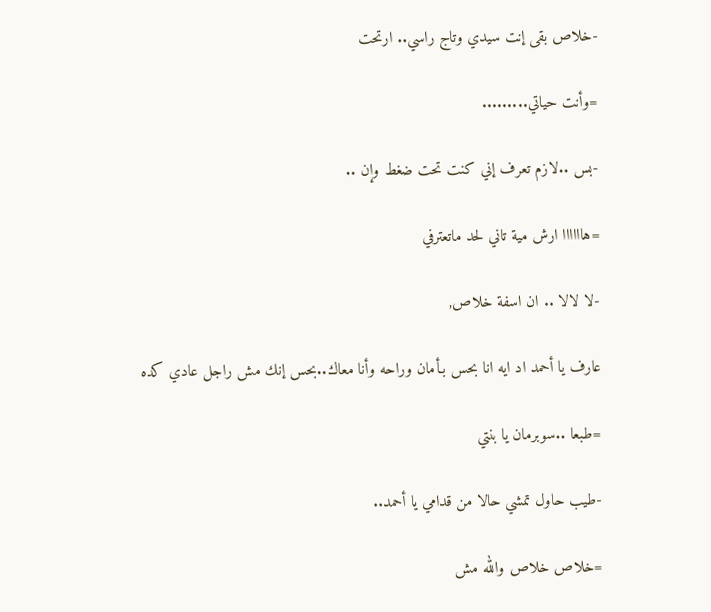-خلاص بقى إنت سيدي وتاج راسي.. ارتحت

=وأنت حياتي.........

-بس ..لازم تعرف إني كنت تحت ضغط وإن ..

=هاااااا ارش مية تاني لحد ماتعترفي

-لا لالا .. ان اسفة خلاص,

عارف يا أحمد اد ايه انا بحس بـأمان وراحه وأنا معاك..بحس إنك مش راجل عادي كده

=طبعا ..سوبرمان يا بنتي

-طيب حاول تمشي حالا من قدامي يا أحمد..

=خلاص خلاص والله مش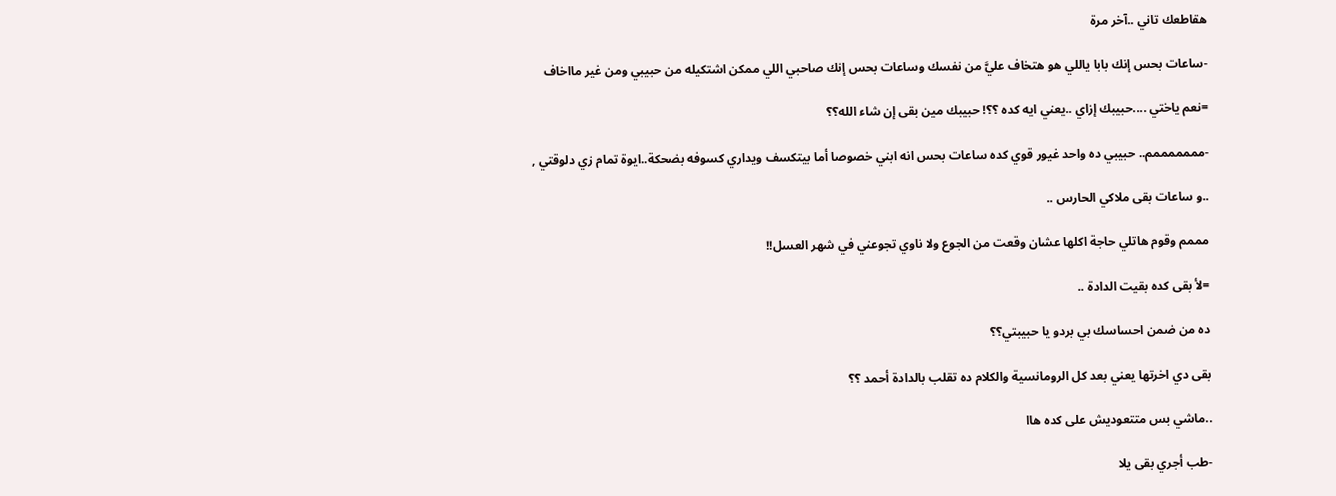هقاطعك تاني ..آخر مرة

-ساعات بحس إنك بابا ياللي هو هتخاف عليَّ من نفسك وساعات بحس إنك صاحبي اللي ممكن اشتكيله من حبيبي ومن غير مااخاف

=نعم ياختي ....حبيبك إزاي ..يعني ايه كده ؟؟! حبيبك مين بقى إن شاء الله؟؟

-مممممممم.. حبيبي ده واحد غيور قوي كده ساعات بحس انه ابني خصوصا أما بيتكسف ويداري كسوفه بضحكة..ايوة تمام زي دلوقتي ,

..و ساعات بقى ملاكي الحارس ..

مممم وقوم هاتلي حاجة اكلها عشان وقعت من الجوع ولا ناوي تجوعني في شهر العسل!!

=لأ بقى كده بقيت الدادة ..

ده من ضمن احساسك بي بردو يا حبيبتي؟؟

بقى دي اخرتها يعني بعد كل الرومانسية والكلام ده تقلب بالدادة أحمد ؟؟

..ماشي بس متتعوديش على كده هاا

-طب أجري بقى يلا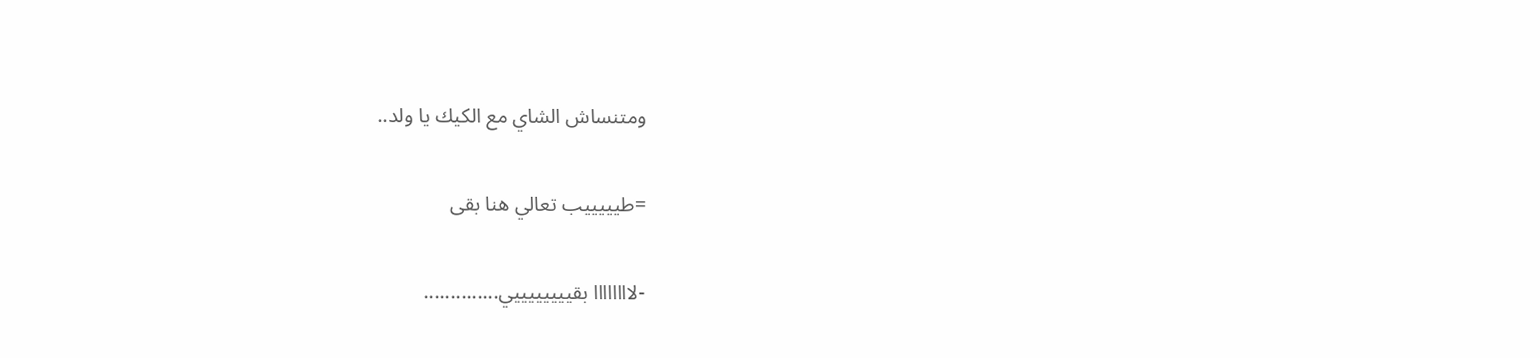ومتنساش الشاي مع الكيك يا ولد..

=طيييييب تعالي هنا بقى

-لاااااااا بقييييييييي..............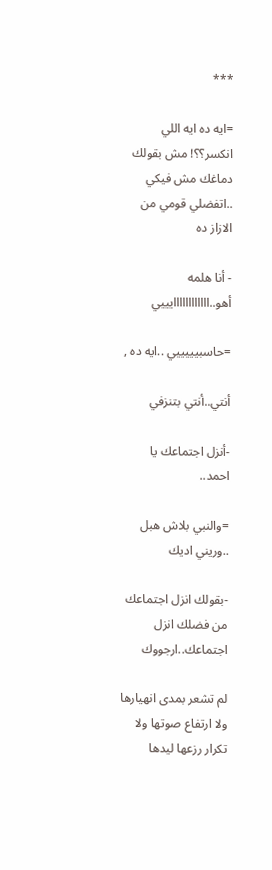***

=ايه ده ايه اللي انكسر؟؟! مش بقولك دماغك مش فيكي ..اتفضلي قومي من الازاز ده

- أنا هلمه أهو..اااااااااااايييي

=حاسبيييييي ..ايه ده ,

أنتي..أنتي بتنزفي

-أنزل اجتماعك يا احمد..

=والنبي بلاش هبل ..وريني اديك

-بقولك انزل اجتماعك من فضلك انزل اجتماعك..ارجووك

لم تشعر بمدى انهيارها ولا ارتفاع صوتها ولا تكرار رزعها ليدها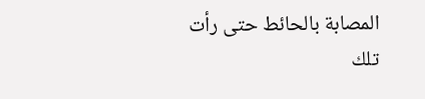المصابة بالحائط حتى رأت تلك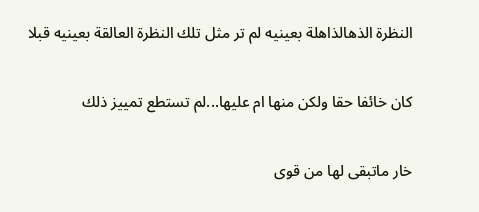النظرة الذهالذاهلة بعينيه لم تر مثل تلك النظرة العالقة بعينيه قبلا

كان خائفا حقا ولكن منها ام عليها...لم تستطع تمييز ذلك

خار ماتبقى لها من قوى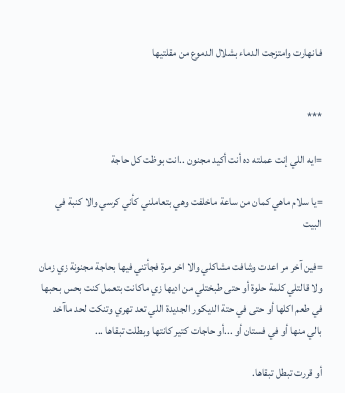فـانهارت وامتزجت الدماء بشلال الدموع من مقلتيها


***

=ايه اللي إنت عملته ده أنت أكيد مجنون ..انت بوظت كل حاجة

=يا سلام ماهي كمان من ساعة ماخلفت وهي بتعاملني كأني كرسي والا كنبة في البيت

=فين آخر مر اعدت وشافت مشاكلي والا اخر مرة فجأتني فيها بحاجة مجنونة زي زمان ولا قالتلي كلمة حلوة أو حتى طبختلي من اديها زي ماكانت بتعمل كنت بحس بـحبها في طعم اكلها أو حتى في حتة الديكور الجديدة اللي تعد تهري وتنكت لحد ماآخد بالي منها أو في فستان أو ...أو حاجات كتير كانتها وبطلت تبقاها ...

أو قررت تبطل تبقاها.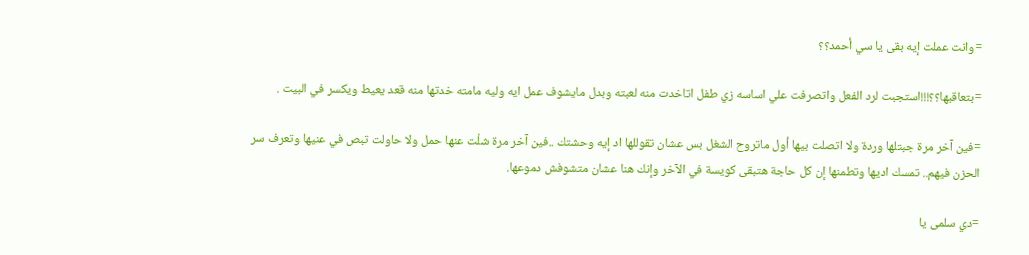=وانت عملت إيه بقى يا سي أحمد؟؟

=بتعاقبها؟؟!!!استجبت لرد الفعل واتصرفت علي اساسه زي طفل اتاخدت منه لعبته وبدل مايشوف عمل ايه وليه مامته خدتها منه قعد يعيط ويكسر في البيت .

=فين آخر مرة جبتلها وردة ولا اتصلت بيها أول ماتروح الشغل بس عشان تقوللها اد إيه وحشتك ..فين آخر مرة شلْت عنها حمل ولا حاولت تبص في عنيها وتعرف سر الحزن فيهم.. تمسك اديها وتطمنها إن كل حاجة هتبقى كويسة في الآخر وإنك هنا عشان متشوفش دموعها.

=دي سلمى يا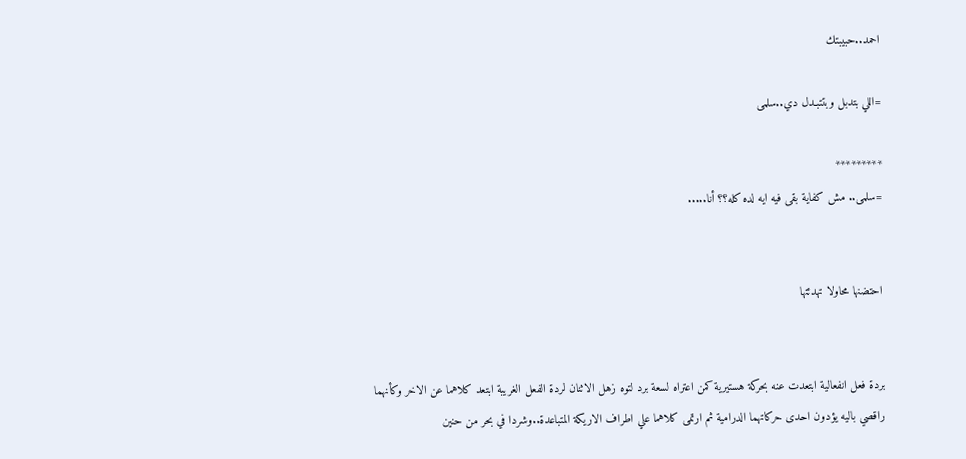احمد..حبيبتك

=اللي بتدبل وبتتبـدل دي..سلمى

*********
=سلمى.. مش كفاية بقى فيه ايه لده كله؟؟ أنا.....


احتضنها محاولا تهدئتها


بردة فعل انفعالية ابتعدت عنه بحركة هستيرية كمن اعتراه لسعة برد لتوه زهل الاثنان لردة الفعل الغريبة ابتعد كلاهما عن الاخر وكأنهما راقصي باليه يؤدون احدى حركاتهما الدرامية ثم ارتمى كلاهما علي اطراف الاريكة المتباعدة..وشردا في بحر من حنين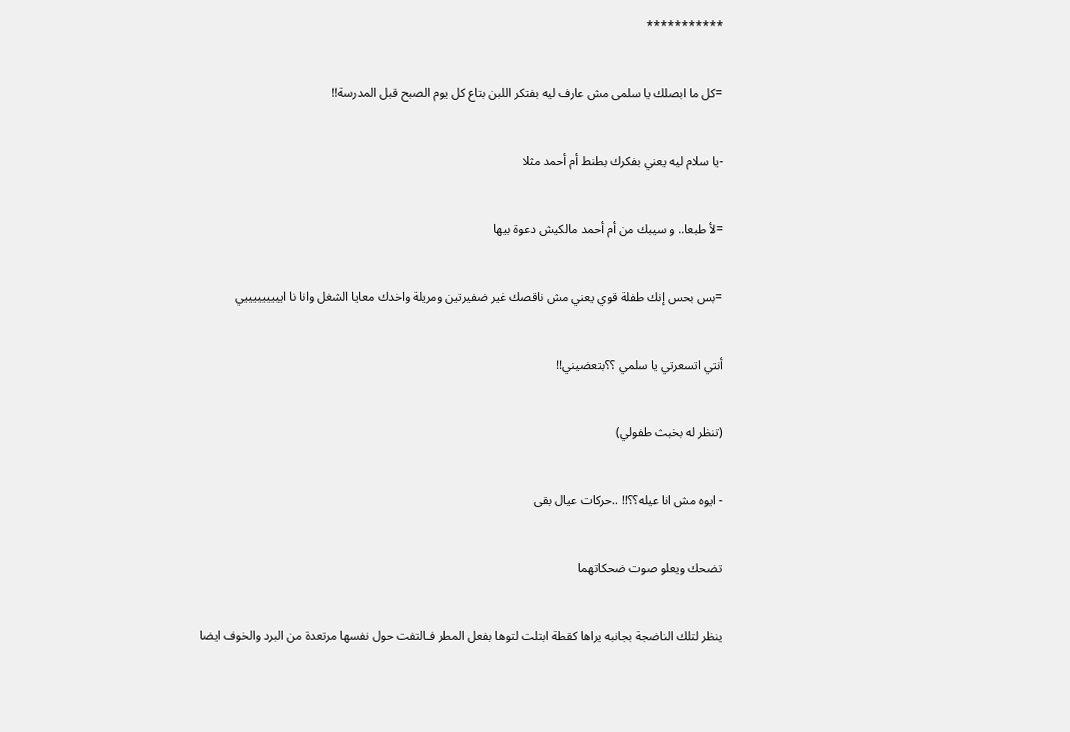***********


=كل ما ابصلك يا سلمى مش عارف ليه بفتكر اللبن بتاع كل يوم الصبح قبل المدرسة!!


-يا سلام ليه يعني بفكرك بطنط أم أحمد مثلا


=لأ طبعا.. و سيبك من أم أحمد مالكيش دعوة بيها


=بس بحس إنك طفلة قوي يعني مش ناقصك غير ضفيرتين ومريلة واخدك معايا الشغل وانا نا ايييييييييي


أنتي اتسعرتي يا سلمي ؟؟بتعضيني!!


(تنظر له بخبث طفولي)


- ايوه مش انا عيله؟؟!! ..حركات عيال بقى


تضحك ويعلو صوت ضحكاتهما


ينظر لتلك الناضجة بجانبه يراها كقطة ابتلت لتوها بفعل المطر فـالتفت حول نفسها مرتعدة من البرد والخوف ايضا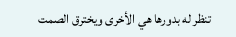تنظر له بدورها هي الأخرى ويخترق الصمت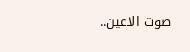صوت الاعين..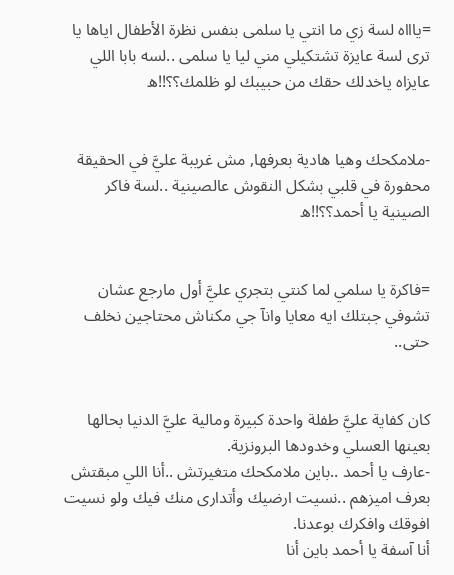=ياااه لسة زي ما انتي يا سلمى بنفس نظرة الأطفال اياها يا ترى لسة عايزة تشتكيلي مني ليا يا سلمى ..لسه بابا اللي عايزاه ياخدلك حقك من حبيبك لو ظلمك؟؟!!ه


-ملامكحك وهيا هادية بعرفها, مش غريبة عليَّ في الحقيقة محفورة في قلبي بشكل النقوش عالصينية ..لسة فاكر الصينية يا أحمد؟؟!!ه


=فاكرة يا سلمي لما كنتي بتجري عليَّ أول مارجع عشان تشوفي جبتلك ايه معايا وانآ جي مكناش محتاجين نخلف حتى..


كان كفاية عليَّ طفلة واحدة كبيرة ومالية عليَّ الدنيا بحالها بعينها العسلي وخدودها البرونزية.
-عارف يا أحمد ..باين ملامكحك متغيرتش ..أنا اللي مبقتش بعرف اميزهم ..نسيت ارضيك وأتدارى منك فيك ولو نسيت افوقك وافكرك بوعدنا.
أنا آسفة يا أحمد باين أنا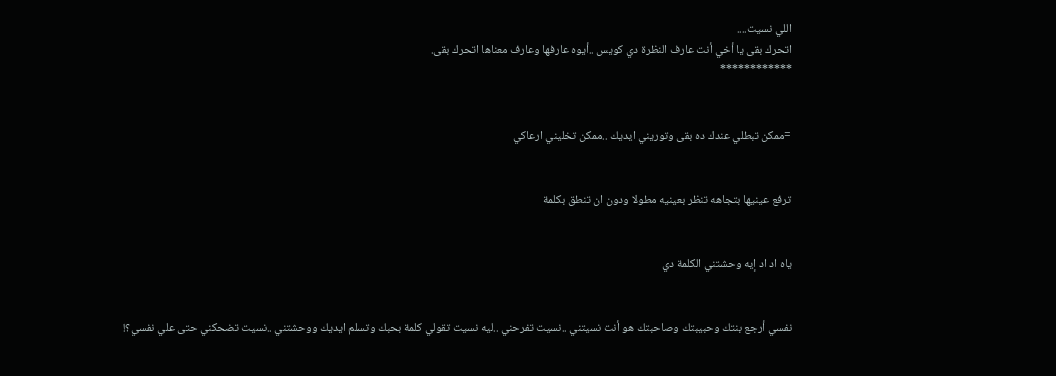اللي نسيت....
اتحرك بقى يا أخي أنت عارف النظرة دي كويس ..أيوه عارفها وعارف معناها اتحرك بقى.
************


=ممكن تبطلي عندك ده بقى وتوريني ايديك ..ممكن تخليني ارعاكي


ترفع عينيها بتجاهه تنظر بعينيه مطولا ودون ان تنطق بكلمة


ياه اد اد إيه وحشتني الكلمة دي


نفسي أرجع بنتك وحبيبتك وصاحبتك هو أنت نسيتني ..نسيت تفرحني ..ليه نسيت تقولي كلمة بحبك وتسلم ايديك ووحشتني ..نسيت تضحكني حتى علي نفسي؟!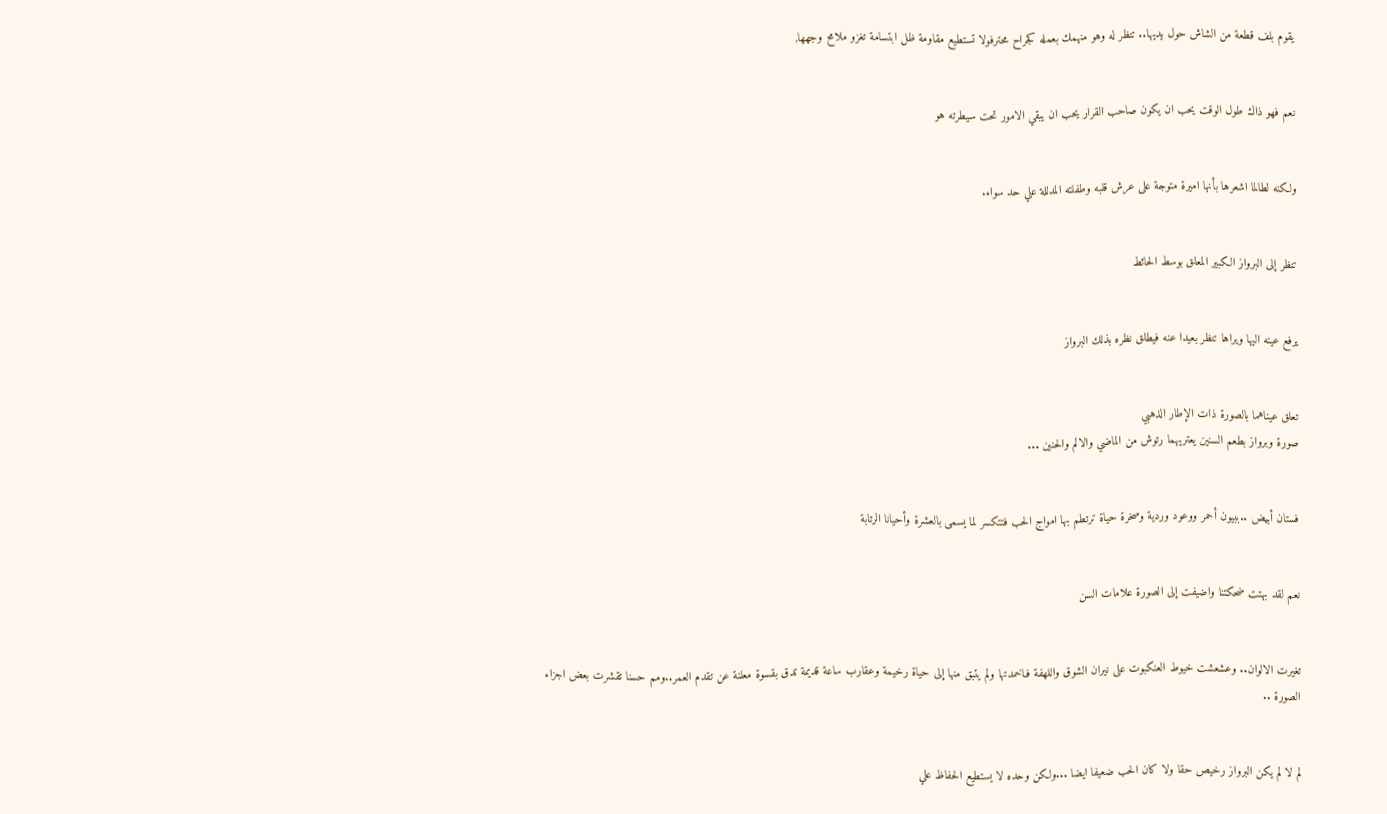يقوم بلف قطعة من الشاش حول يديها.. تنظر له وهو منهمك بعمله كجراح محترفولا تستطيع مقاومة ظل ابتسامة تغزو ملامح وجهها,


نعم فهو ذاك طول الوقت يحب ان يكون صاحب القرار يحب ان يبقي الامور تحت سيطرته هو


ولكنه لطالما اشعرها بأنها اميرة متوجة على عرش قلبه وطفلته المدللة علي حد سواء.


تنظر إلى البرواز الكبير المعلق بوسط الحائط


يرفع عينه اليها ويراها تنظر بعيدا عنه فيطلق نظره بذلك البرواز


تعلق عيناهما بالصورة ذات الإطار الذهبي
صورة وبرواز بطعم السنين يعتريهما رتوش من الماضي والالم والحنين ...


فستان أبيض ..ببيون أحمر ووعود وردية وصخرة حياة ترتطم بها امواج الحب فتتكسر لما يسمى بالعشرة وأحيانا الرتابة


نعم لقد بهتت ضحكتنا واضيفت إلى الصورة علامات السن


تغيرت الالوان.. وعشعشت خيوط العنكبوت على نيران الشوق واللهفة فـاخمدتها ولم يتبق منها إلى حياة رخيمة وعقارب ساعة قديمة تدق بقسوة معلنة عن تقدم العمر..ومم حسنا تقشرت بعض اجزاء الصورة ..


لم لا لم يكن البرواز رخيص حقا ولا كان الحب ضعيفا ايضا ...ولكن وحده لا يستطيع الحفاظ علي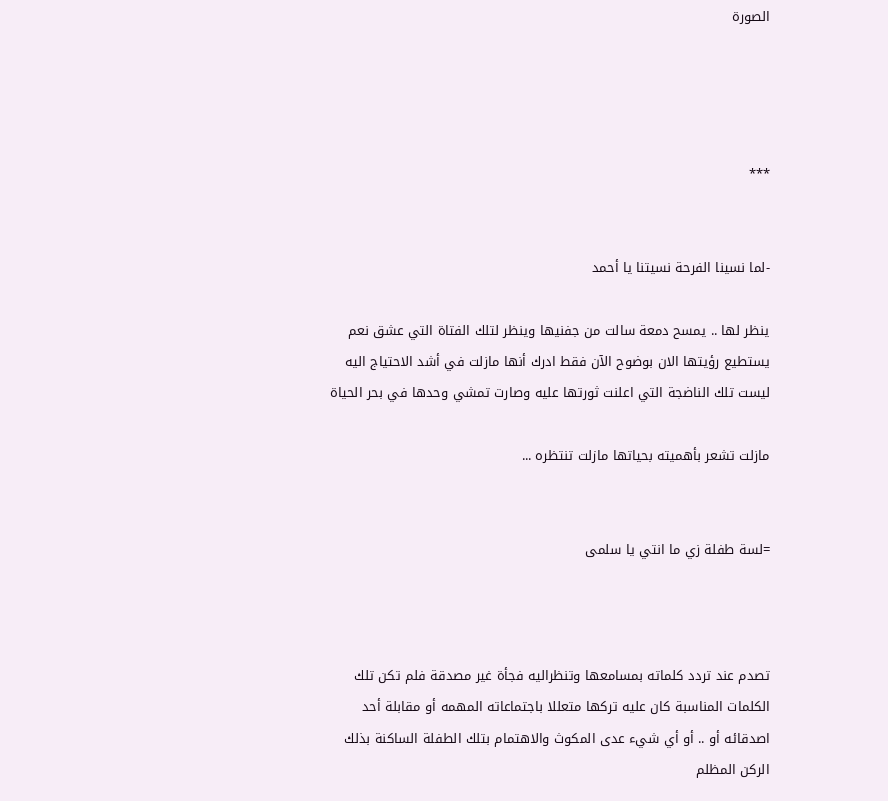الصورة




***


-لما نسينا الفرحة نسيتنا يا أحمد

ينظر لها .. يمسح دمعة سالت من جفنيها وينظر لتلك الفتاة التي عشق نعم يستطيع رؤيتها الان بوضوح الآن فقط ادرك أنها مازلت في أشد الاحتياج اليه ليست تلك الناضجة التي اعلنت ثورتها عليه وصارت تمشي وحدها في بحر الحياة

مازلت تشعر بأهميته بحياتها مازلت تنتظره ...


=لسة طفلة زي ما انتي يا سلمى



تصدم عند تردد كلماته بمسامعها وتنظراليه فجأة غير مصدقة فلم تكن تلك الكلمات المناسبة كان عليه تركها متعللا باجتماعاته المهمه أو مقابلة أحد اصدقائه أو .. أو أي شيء عدى المكوث والاهتمام بتلك الطفلة الساكنة بذلك الركن المظلم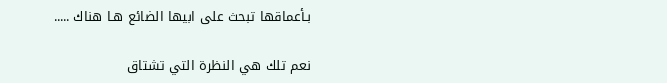بـأعماقها تبحث على ابيها الضائع هـا هناك .....

نعم تلك هي النظرة التي تشتاق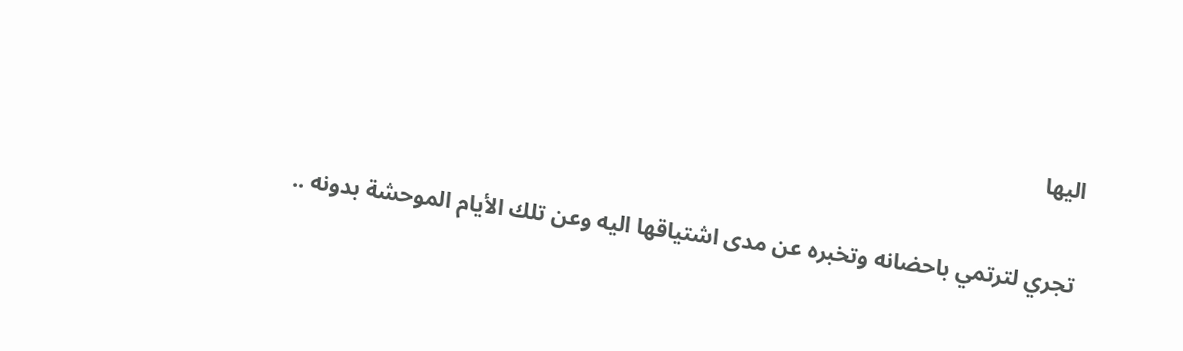اليها

تجري لترتمي باحضانه وتخبره عن مدى اشتياقها اليه وعن تلك الأيام الموحشة بدونه ..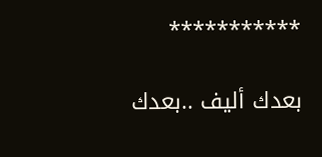***********

بعدك أليف ..بعدك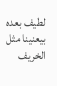لطيف بعده بيعنينا مثل الخريف